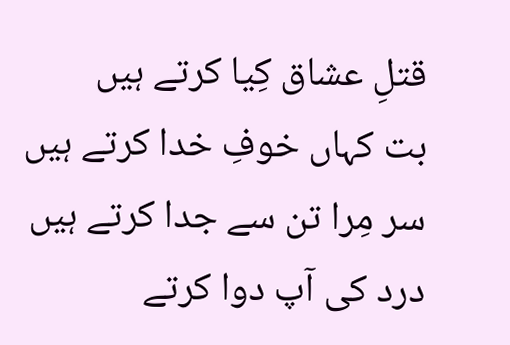قتلِ عشاق کِیا کرتے ہیں
بت کہاں خوفِ خدا کرتے ہیں
سر مِرا تن سے جدا کرتے ہیں
درد کی آپ دوا کرتے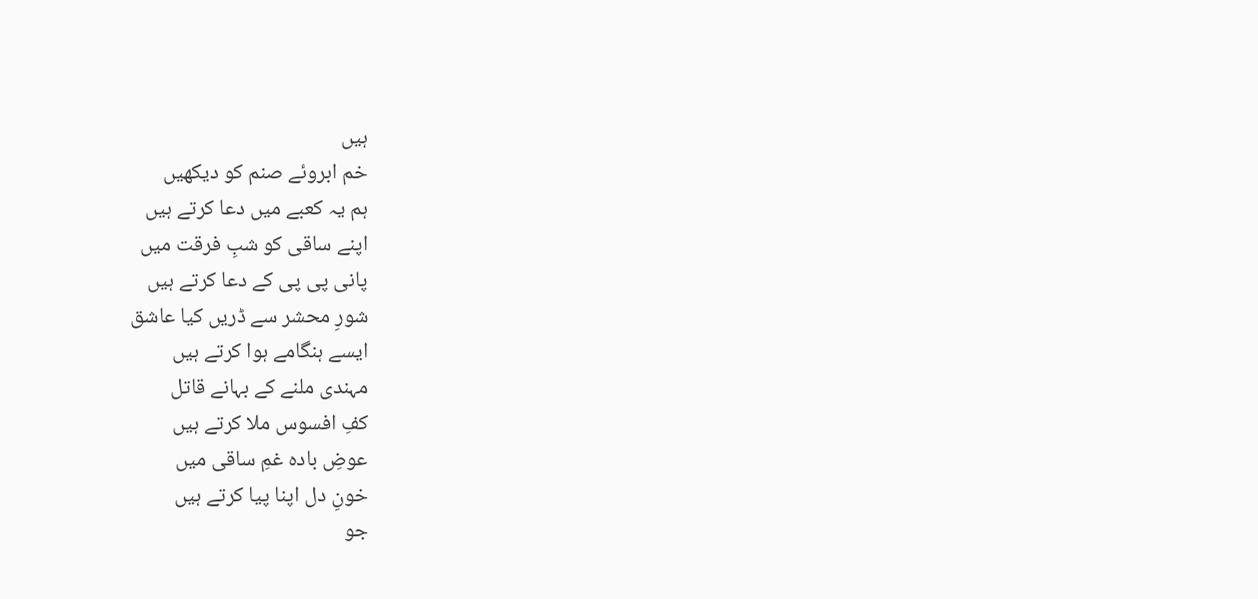ہیں
خم ابروئے صنم کو دیکھیں
ہم یہ کعبے میں دعا کرتے ہیں
اپنے ساقی کو شبِ فرقت میں
پانی پی پی کے دعا کرتے ہیں
شورِ محشر سے ڈریں کیا عاشق
ایسے ہنگامے ہوا کرتے ہیں
مہندی ملنے کے بہانے قاتل
کفِ افسوس ملا کرتے ہیں
عوضِ بادہ غمِ ساقی میں
خونِ دل اپنا پیا کرتے ہیں
جو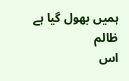ہمیں بھول گیا ہے ظالم
اس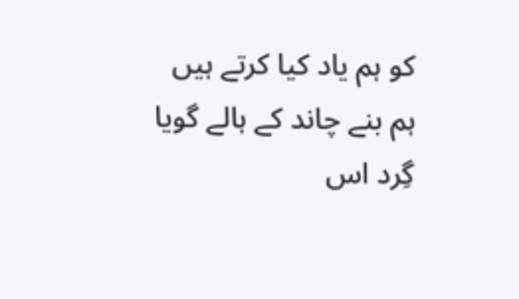کو ہم یاد کیا کرتے ہیں
ہم بنے چاند کے ہالے گویا
گِرد اس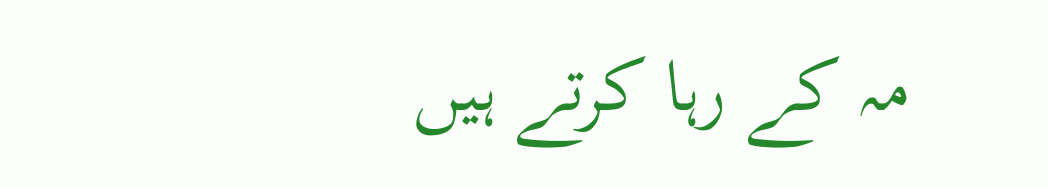مہ کے رہا کرتے ہیں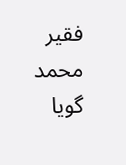فقیر محمد گویا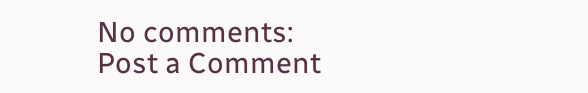No comments:
Post a Comment